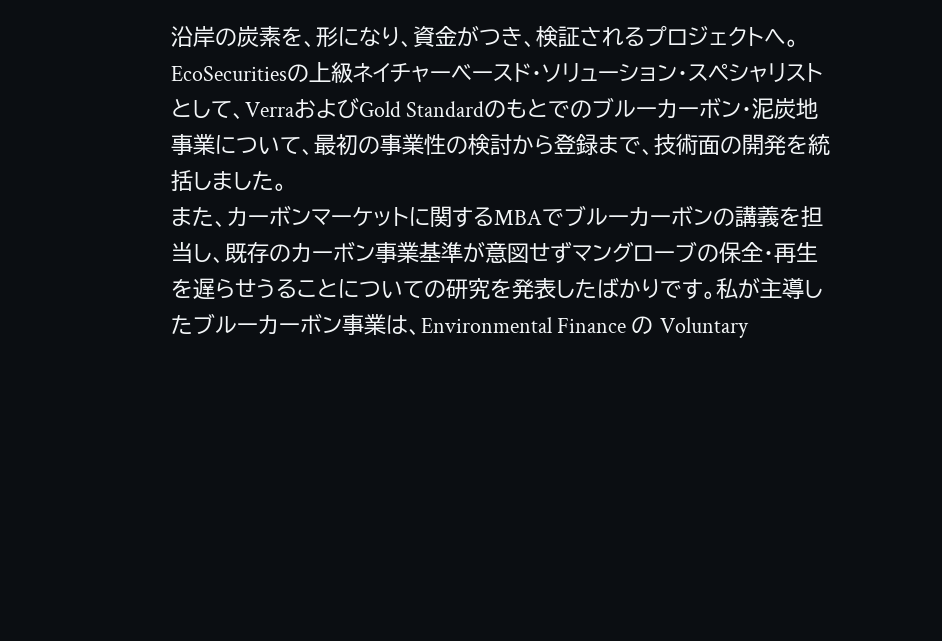沿岸の炭素を、形になり、資金がつき、検証されるプロジェクトへ。
EcoSecuritiesの上級ネイチャーベースド・ソリューション・スペシャリストとして、VerraおよびGold Standardのもとでのブルーカーボン・泥炭地事業について、最初の事業性の検討から登録まで、技術面の開発を統括しました。
また、カーボンマーケットに関するMBAでブルーカーボンの講義を担当し、既存のカーボン事業基準が意図せずマングローブの保全・再生を遅らせうることについての研究を発表したばかりです。私が主導したブルーカーボン事業は、Environmental Finance の Voluntary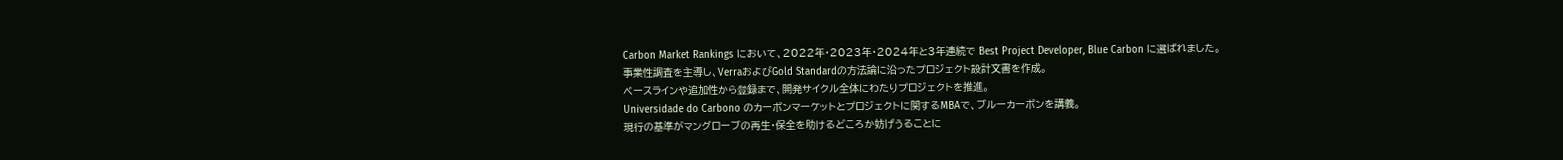Carbon Market Rankings において、2022年・2023年・2024年と3年連続で Best Project Developer, Blue Carbon に選ばれました。
事業性調査を主導し、VerraおよびGold Standardの方法論に沿ったプロジェクト設計文書を作成。
ベースラインや追加性から登録まで、開発サイクル全体にわたりプロジェクトを推進。
Universidade do Carbono のカーボンマーケットとプロジェクトに関するMBAで、ブルーカーボンを講義。
現行の基準がマングローブの再生・保全を助けるどころか妨げうることに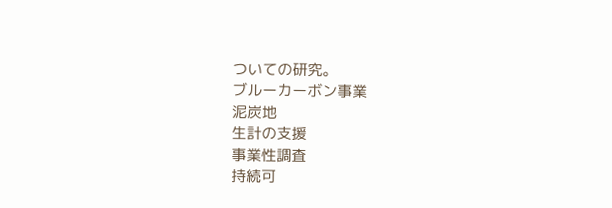ついての研究。
ブルーカーボン事業
泥炭地
生計の支援
事業性調査
持続可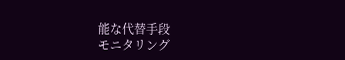能な代替手段
モニタリング